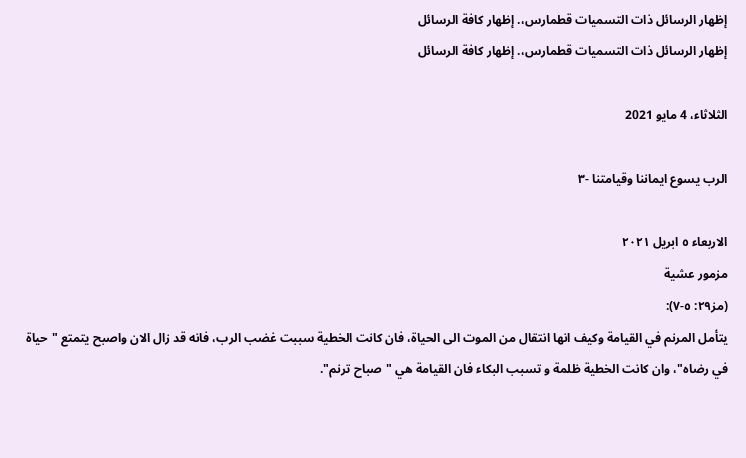إظهار الرسائل ذات التسميات قطمارس،. إظهار كافة الرسائل
إظهار الرسائل ذات التسميات قطمارس،. إظهار كافة الرسائل

الثلاثاء، 4 مايو 2021

الرب يسوع ايماننا وقيامتنا -٣

الاربعاء ٥ ابريل ٢٠٢١
مزمور عشية
(مز٢٩: ٥-٧):
يتأمل المرنم في القيامة وكيف انها انتقال من الموت الى الحياة، فان كانت الخطية سببت غضب الرب، فانه قد زال الان واصبح يتمتع "حياة في رضاه"، وان كانت الخطية ظلمة و تسبب البكاء فان القيامة هي "صباح ترنم".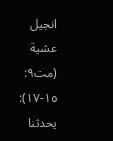انجيل عشية
(مت٩: ١٥-١٧):
يحدثنا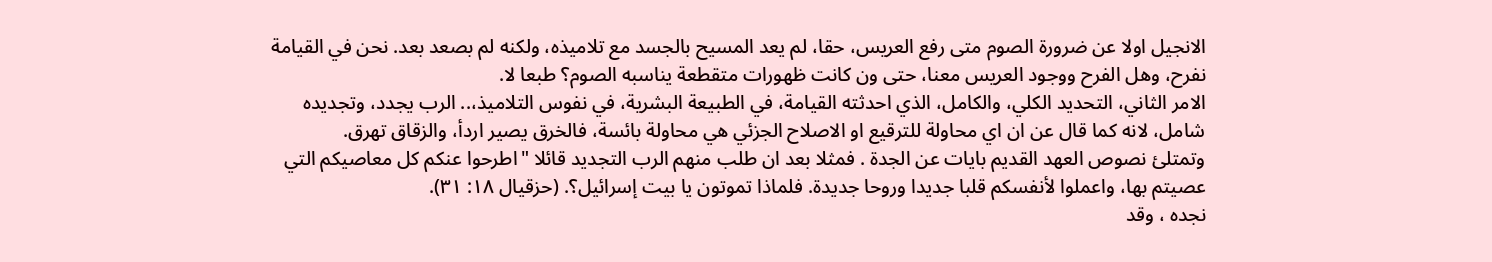الانجيل اولا عن ضرورة الصوم متى رفع العريس، حقا، لم يعد المسيح بالجسد مع تلاميذه، ولكنه لم بصعد بعد. نحن في القيامة نفرح، وهل الفرح ووجود العريس معنا، حتى ون كانت ظهورات متقطعة يناسبه الصوم؟ طبعا لا.
الامر الثاني، التحديد الكلي، والكامل، الذي احدثته القيامة، في الطبيعة البشرية، في نفوس التلاميذ،.. الرب يجدد، وتجديده شامل، لانه كما قال عن ان اي محاولة للترقيع او الاصلاح الجزئي هي محاولة بائسة، فالخرق يصير اردأ، والزقاق تهرق.
وتمتلئ نصوص العهد القديم بايات عن الجدة . فمثلا بعد ان طلب منهم الرب التجديد قائلا "اطرحوا عنكم كل معاصيكم التي عصيتم بها، واعملوا لأنفسكم قلبا جديدا وروحا جديدة. فلماذا تموتون يا بيت إسرائيل؟. (حزقيال ١٨: ٣١).
نجده ، وقد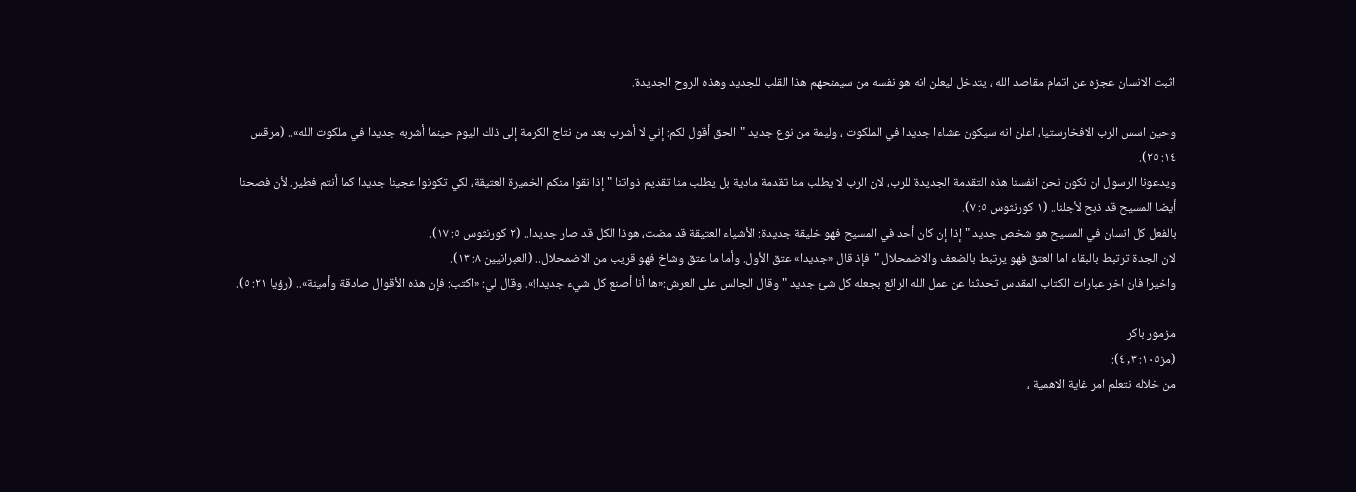اثبت الانسان عجزه عن اتمام مقاصد الله ، يتدخل ليعلن انه هو نفسه من سيمنحهم هذا القلب للجديد وهذه الروح الجديدة.

وحين اسس الرب الافخارستيا، اعلن انه سيكون عشاءا جديدا في الملكوت ، وليمة من نوع جديد "الحق أقول لكم: إني لا أشرب بعد من نتاج الكرمة إلى ذلك اليوم حينما أشربه جديدا في ملكوت الله».. (مرقس ١٤: ٢٥).
ويدعونا الرسول ان نكون نحن انفسنا هذه التقدمة الجديدة للرب، لان الرب لا يطلب منا تقدمة مادية بل يطلب منا تقديم ذواتنا "إذا نقوا منكم الخميرة العتيقة، لكي تكونوا عجينا جديدا كما أنتم فطير. لأن فصحنا أيضا المسيح قد ذبح لأجلنا.. (١ كورنثوس ٥: ٧).
بالفعل كل انسان في المسيح هو شخص جديد "إذا إن كان أحد في المسيح فهو خليقة جديدة: الأشياء العتيقة قد مضت، هوذا الكل قد صار جديدا.. (٢ كورنثوس ٥: ١٧).
لان الجدة ترتبط بالبقاء اما العتق فهو يرتبط بالضعف والاضمحلال "فإذ قال «جديدا» عتق الأول. وأما ما عتق وشاخ فهو قريب من الاضمحلال.. (العبرانيين ٨: ١٣).
واخيرا فان اخر عبارات الكتاب المقدس تحدثنا عن عمل الله الرائع بجعله كل شئ جديد "وقال الجالس على العرش:«ها أنا أصنع كل شيء جديدا!». وقال لي: «اكتب: فإن هذه الأقوال صادقة وأمينة».. (رؤيا ٢١: ٥).

مزمور باكر
(مز١٠٥: ٣, ٤):
من خلاله نتعلم امر غاية الاهمية ،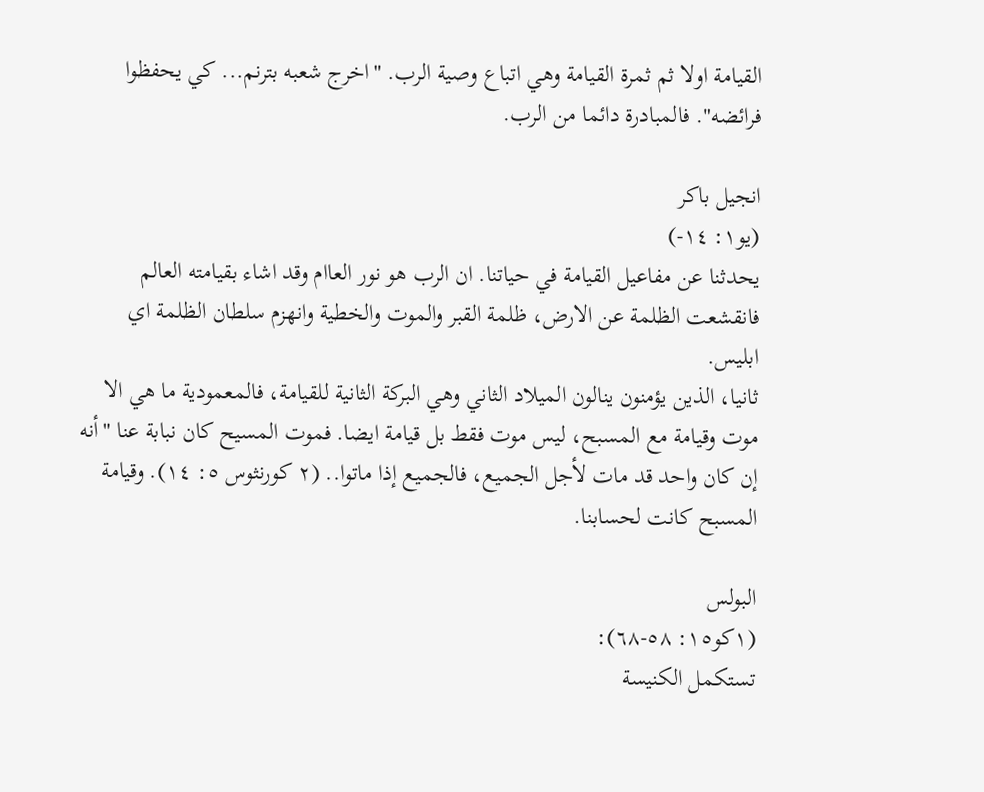القيامة اولا ثم ثمرة القيامة وهي اتباع وصية الرب. "اخرج شعبه بترنم... كي يحفظوا فرائضه". فالمبادرة دائما من الرب.

انجيل باكر
(يو١: ١٤-)
يحدثنا عن مفاعيل القيامة في حياتنا. ان الرب هو نور العاام وقد اشاء بقيامته العالم فانقشعت الظلمة عن الارض، ظلمة القبر والموت والخطية وانهزم سلطان الظلمة اي ابليس.
ثانيا، الذين يؤمنون ينالون الميلاد الثاني وهي البركة الثانية للقيامة، فالمعمودية ما هي الا موت وقيامة مع المسبح، ليس موت فقط بل قيامة ايضا. فموت المسيح كان نبابة عنا "أنه إن كان واحد قد مات لأجل الجميع، فالجميع إذا ماتوا.. (٢ كورنثوس ٥: ١٤). وقيامة المسبح كانت لحسابنا.

البولس
(١كو١٥: ٥٨-٦٨):
تستكمل الكنيسة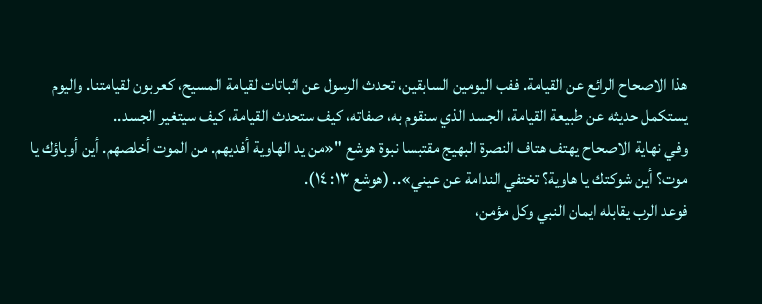هذا الاصحاح الرائع عن القيامة. ففب اليومين السابقين، تحدث الرسول عن اثباتات لقيامة المسيح، كعربون لقيامتنا. واليوم يستكمل حديثه عن طبيعة القيامة، الجسد الذي سنقوم به، صفاته، كيف ستحدث القيامة، كيف سيتغير الجسد..
وفي نهاية الاصحاح يهتف هتاف النصرة البهيج مقتبسا نبوة هوشع "«من يد الهاوية أفديهم. من الموت أخلصهم. أين أوباؤك يا موت؟ أين شوكتك يا هاوية؟ تختفي الندامة عن عيني».. (هوشع ١٣: ١٤).
فوعد الرب يقابله ايمان النبي وكل مؤمن،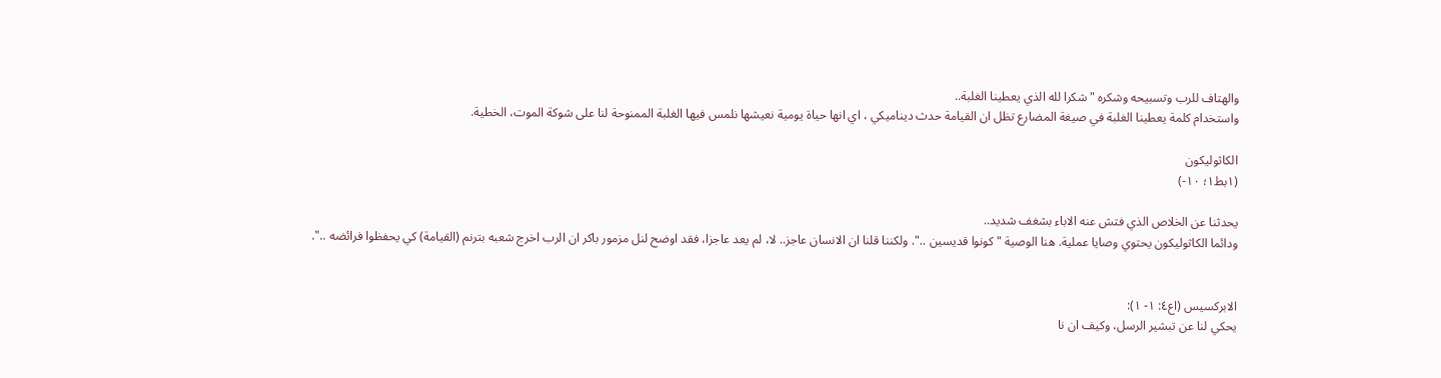والهتاف للرب وتسبيحه وشكره "شكرا لله الذي يعطينا الغلبة..
واستخدام كلمة يعطينا الغلبة في صيغة المضارع تظل ان القيامة حدث ديناميكي ، اي انها حياة يومية نعيشها نلمس فيها الغلبة الممنوحة لنا على شوكة الموت، الخطية.

الكاثوليكون
(١بط١؛ ١٠-)

يحدثنا عن الخلاص الذي فتش عنه الاباء بشغف شديد..
ودائما الكاثوليكون يحتوي وصايا عملية. هنا الوصية "كونوا قديسين ..". ولكننا قلنا ان الانسان عاجز.. لا، لم يعد عاجزا، فقد اوضح لنل مزمور باكر ان الرب اخرج شعبه بترنم (القيامة) كي يحفظوا فرائضه ..".


الابركسيس (اع٤: ١- ١):
يحكي لنا عن تبشير الرسل، وكيف ان نا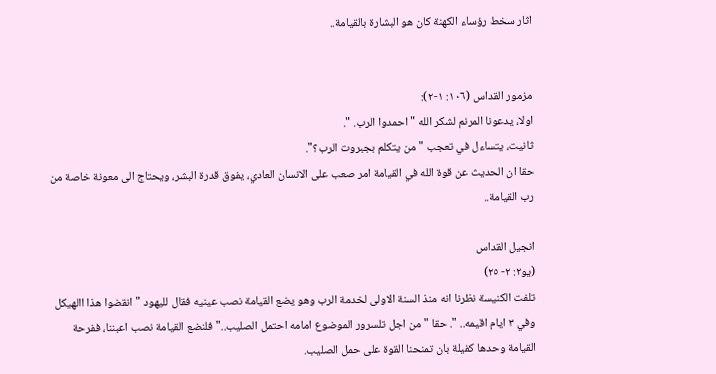اثار سخط رؤساء الكهنة كان هو البشارة بالقيامة..


مزمور القداس (١٠٦: ١-٢):
اولا، يدعونا المرنم لشكر الله "احمدوا الرب. ".
ثانيت، يتساءل في تعجب "من يتكلم بجبروت الرب؟".
حقا ان الحديث عن قوة الله في القيامة امر صعب على الانسان العادي، يفوق قدرة البشر، ويحتاج الى معونة خاصة من رب القيامة..

انجيل القداس
(يو٢: ٢- ٢٥)
تلفت الكنيسة نظرنا انه منذ السنة الاولى لخدمة الرب وهو يضع القيامة نصب عينيه فقال لليهود "انقضوا هذا االهيكل وفي ٣ ايام اقيمه.. ". حقا "من اجل تلسرور الموضوع امامه احتمل الصليب.." فلنضع القيامة نصب اعبننا، ففرحة القيامة وحدها كفيلة بان تمنحنا القوة على حمل الصليب.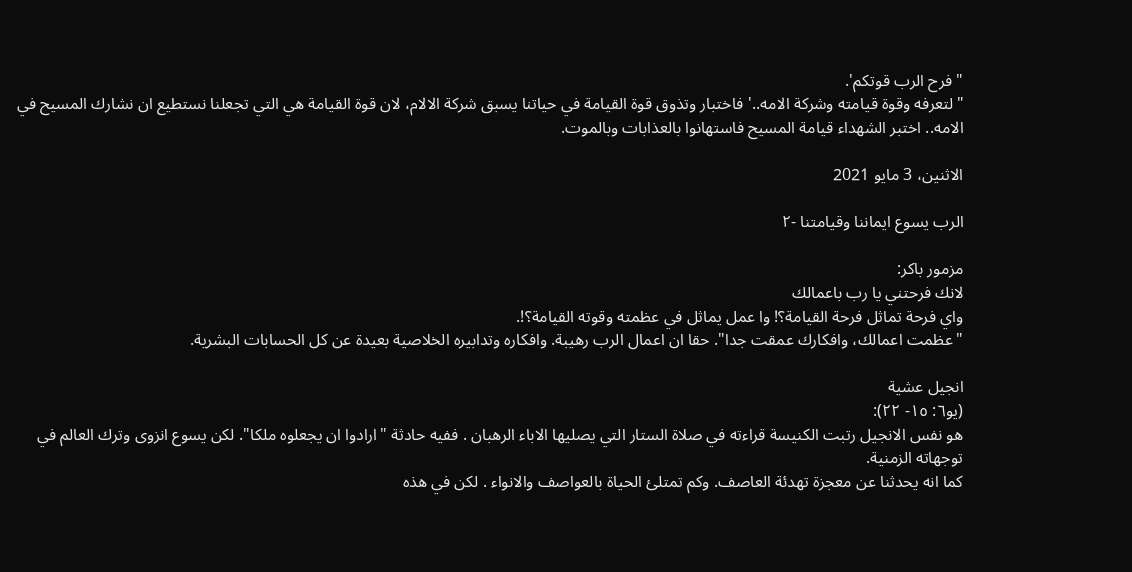"فرح الرب قوتكم'.
"لتعرفه وقوة قيامته وشركة الامه..' فاختبار وتذوق قوة القيامة في حياتنا يسبق شركة الالام، لان قوة القيامة هي التي تجعلنا نستطيع ان نشارك المسيح في الامه.. اختبر الشهداء قيامة المسيح فاستهانوا بالعذابات وبالموت.

الاثنين، 3 مايو 2021

الرب يسوع ايماننا وقيامتنا -٢

مزمور باكر:
لانك فرحتني يا رب باعمالك
واي فرحة تماثل فرحة القيامة؟! وا عمل يماثل في عظمته وقوته القيامة؟!.
"عظمت اعمالك، وافكارك عمقت جدا". حقا ان اعمال الرب رهيبة. وافكاره وتدابيره الخلاصية بعيدة عن كل الحسابات البشرية.

انجيل عشية
(يو٦: ١٥- ٢٢):
هو نفس الانجيل رتبت الكنيسة قراءته في صلاة الستار التي يصليها الاباء الرهبان . ففيه حادثة "ارادوا ان يجعلوه ملكا". لكن يسوع انزوى وترك العالم في توجهاته الزمنية.
كما انه يحدثنا عن معجزة تهدئة العاصف. وكم تمتلئ الحياة بالعواصف والانواء . لكن في هذه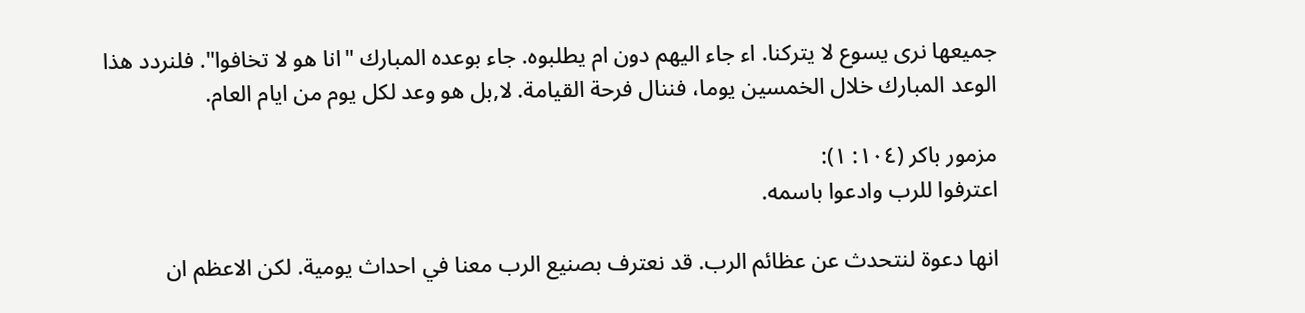جميعها نرى يسوع لا يتركنا. اء جاء اليهم دون ام يطلبوه. جاء بوعده المبارك "انا هو لا تخافوا". فلنردد هذا الوعد المبارك خلال الخمسين يوما، فننال فرحة القيامة. لا,بل هو وعد لكل يوم من ايام العام.

مزمور باكر (١٠٤: ١):
اعترفوا للرب وادعوا باسمه.

انها دعوة لنتحدث عن عظائم الرب. قد نعترف بصنيع الرب معنا في احداث يومية. لكن الاعظم ان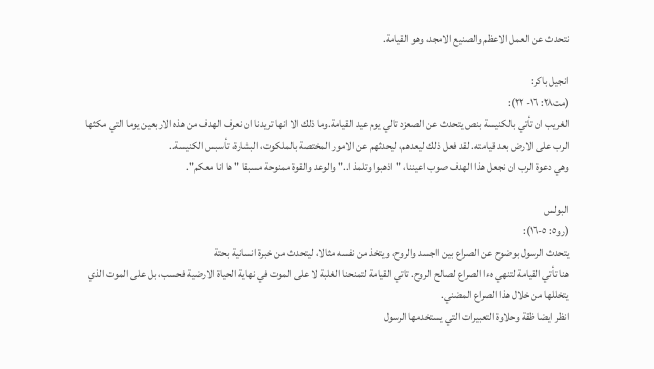نتحدث عن العمل الاعظم والصنيع الامجد، وهو القيامة.

انجيل باكر:
(مت٢٨: ١٦- ٢٢):
الغريب ان تأتي بالكنيسة بنص يتحدث عن الصعزد تالي يوم عيد القيامة.وما ذلك الا انها تريدنا ان نعرف الهدف من هذه الاربعين يوما التي مكثها الرب على الارض بعد قيامته. لقد فعل ذلك ليعدهم، ليحدثهم عن الامور المختصة بالملكوت، البشارة، تأسبس الكنيسة..
وهي دعوة الرب ان نجعل هذا الهدف صوب اعيننا، "اذهبوا وتلمذ ا.." والوعد والقوة ممنوحة مسبقا " ها انا معكم".

البولس
(رو٥: ٥-١٦):
يتحدث الرسول بوضوح عن الصراع بين ااجسد والروح، ويتخذ من نفسه مثالا، ليتحدث من خبرة انسانية بحتة
هنا تأتي القيامة لتنهي هءا الصراع لصالح الروح. تاتي القيامة لتمنحنا الغلبة لا على الموت في نهاية الحياة الارضية فحسب، بل على الموت الذي يتخللها من خلال هذا الصراع المضني.
انظر ايضا ظقة وحلاوة التعبيرات التي يستخدمها الرسول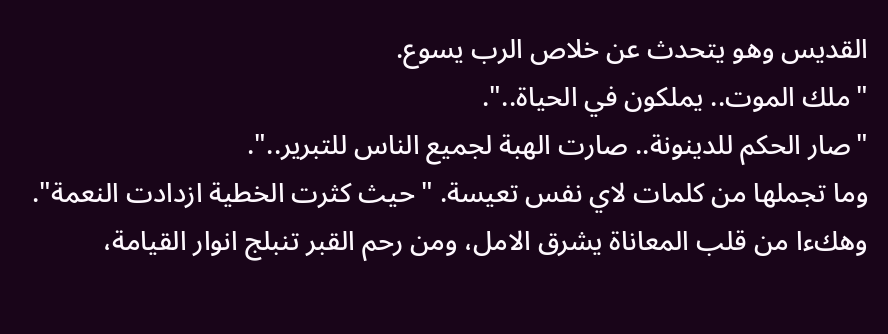القديس وهو يتحدث عن خلاص الرب يسوع.
"ملك الموت.. يملكون في الحياة..".
"صار الحكم للدينونة.. صارت الهبة لجميع الناس للتبرير..".
وما تجملها من كلمات لاي نفس تعيسة. "حيث كثرت الخطية ازدادت النعمة". وهكءا من قلب المعاناة يشرق الامل، ومن رحم القبر تنبلج انوار القيامة،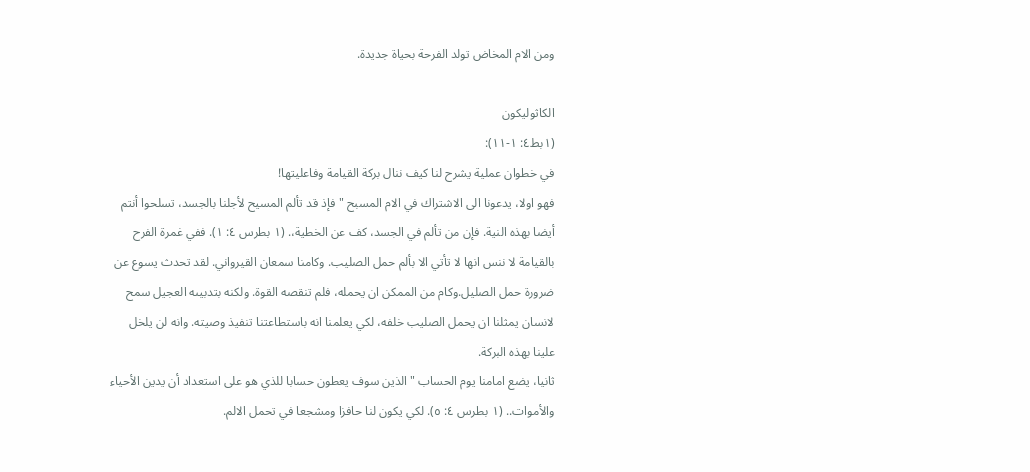ومن الام المخاض تولد الفرحة بحياة جديدة.

الكاثوليكون
(١بط٤: ١-١١):
في خطوان عملية يشرح لنا كيف ننال بركة القيامة وفاعليتها!
فهو اولا، يدعونا الى الاشتراك في الام المسبح "فإذ قد تألم المسيح لأجلنا بالجسد، تسلحوا أنتم أيضا بهذه النية. فإن من تألم في الجسد، كف عن الخطية،. (١ بطرس ٤: ١). ففي غمرة الفرح بالقيامة لا ننس انها لا تأتي الا بألم حمل الصليب. وكامنا سمعان القيرواني. لقد تحدث يسوع عن ضرورة حمل الصليل.وكام من الممكن ان يحمله، فلم تنقصه القوة. ولكنه بتدبيىه العجيل سمح لانسان يمثلنا ان يحمل الصليب خلفه، لكي يعلمنا انه باستطاعتنا تنفيذ وصيته. وانه لن يلخل علينا بهذه البركة.
ثانيا، يضع امامنا يوم الحساب "الذين سوف يعطون حسابا للذي هو على استعداد أن يدين الأحياء والأموات.. (١ بطرس ٤: ٥). لكي يكون لنا حافزا ومشجعا في تحمل الالم.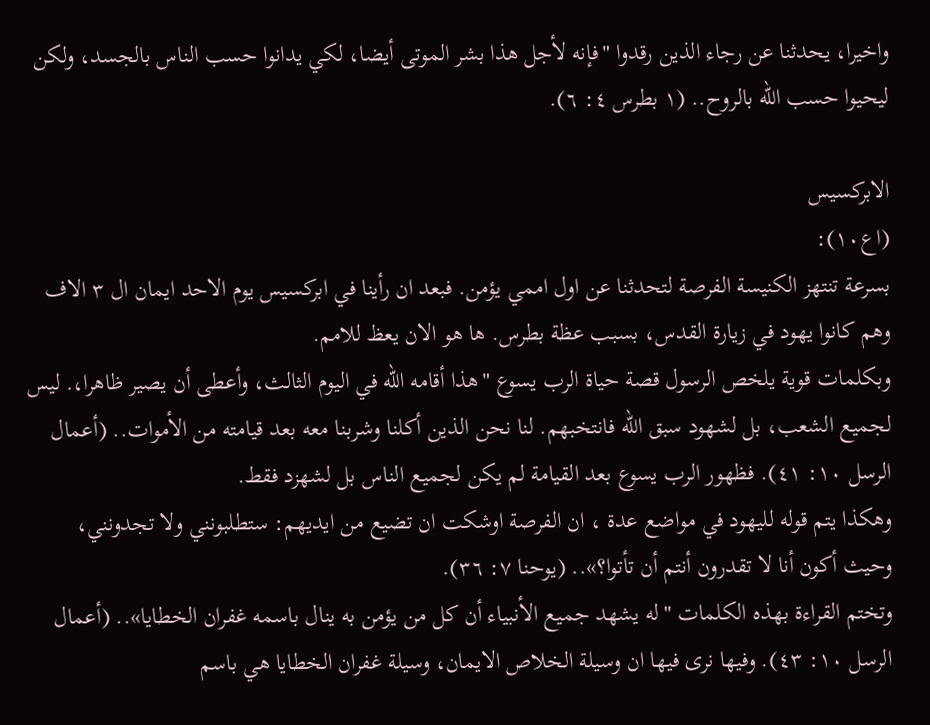واخيرا، يحدثنا عن رجاء الذين رقدوا "فإنه لأجل هذا بشر الموتى أيضا، لكي يدانوا حسب الناس بالجسد، ولكن ليحيوا حسب الله بالروح.. (١ بطرس ٤: ٦).

الابركسيس
(اع١٠):
بسرعة تنتهز الكنيسة الفرصة لتحدثنا عن اول اممي يؤمن. فبعد ان رأينا في ابركسيس يوم الاحد ايمان ال ٣ الاف وهم كانوا يهود في زيارة القدس، بسبب عظة بطرس. ها هو الان يعظ للامم.
وبكلمات قوية يلخص الرسول قصة حياة الرب يسوع "هذا أقامه الله في اليوم الثالث، وأعطى أن يصير ظاهرا،. ليس لجميع الشعب، بل لشهود سبق الله فانتخبهم. لنا نحن الذين أكلنا وشربنا معه بعد قيامته من الأموات.. (أعمال الرسل ١٠: ٤١). فظهور الرب يسوع بعد القيامة لم يكن لجميع الناس بل لشهزد فقط.
وهكذا يتم قوله لليهود في مواضع عدة ، ان الفرصة اوشكت ان تضيع من ايديهم: ستطلبونني ولا تجدونني، وحيث أكون أنا لا تقدرون أنتم أن تأتوا؟».. (يوحنا ٧: ٣٦).
وتختم القراءة بهذه الكلمات "له يشهد جميع الأنبياء أن كل من يؤمن به ينال باسمه غفران الخطايا».. (أعمال الرسل ١٠: ٤٣). وفيها نرى فيها ان وسيلة الخلاص الايمان، وسيلة غفران الخطايا هي باسم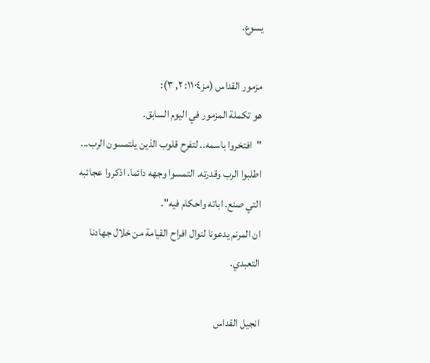يسوع.

مزمور القداس (مز١١٠٤: ٢, ٣):
هو تكملة المزمور في اليوم السابق.
"افتخروا باسمه.. لتفرح قلوب الذين يلتمسون الرب... اطلبوا الرب وقدرته. التمسوا وجهه دائما. اذكروا عجائبه التي صنع. اباته واحكام فيه".
ان المرنم يدعونا لنوال افراح القيامة من خلال جهادنا التعبدي.

انجيل القداس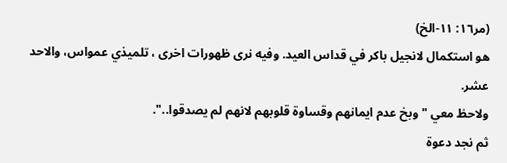(مر١٦: ١١-الخ)
هو استكمال لانجيل باكر في قداس العيد. وفيه نرى ظهورات اخرى ، تلميذي عمواس، والاحد عشر.
ولاحظ معي " وبخ عدم ايمانهم وقساوة قلوبهم لانهم لم يصدقوا..".
ثم نجد دعوة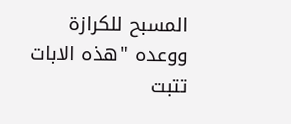المسبح للكرازة ووعده "هذه الابات تتبت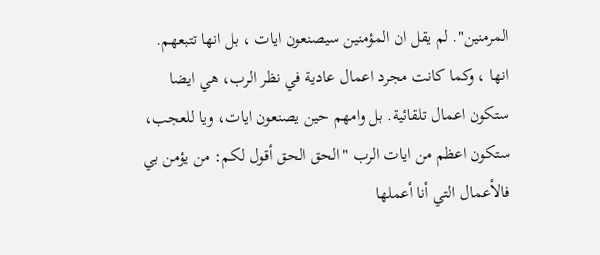المرمنين". لم يقل ان المؤمنين سيصنعون ايات ، بل انها تتبعهم. انها ، وكما كانت مجرد اعمال عادية في نظر الرب، هي ايضا ستكون اعمال تلقائية. بل وامهم حين يصنعون ايات، ويا للعجب، ستكون اعظم من ايات الرب "الحق الحق أقول لكم: من يؤمن بي فالأعمال التي أنا أعملها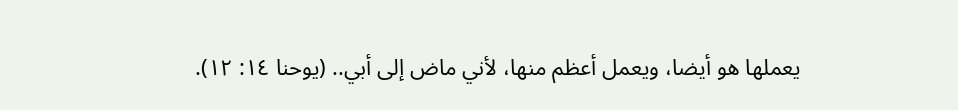يعملها هو أيضا، ويعمل أعظم منها، لأني ماض إلى أبي.. (يوحنا ١٤: ١٢).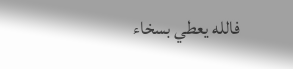فالله يعطي بسخاء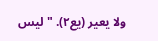ولا يعير (يع٢). "ليس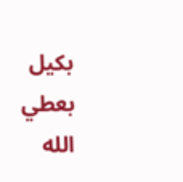بكيل بعطي الله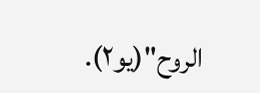الروح"(يو٢).